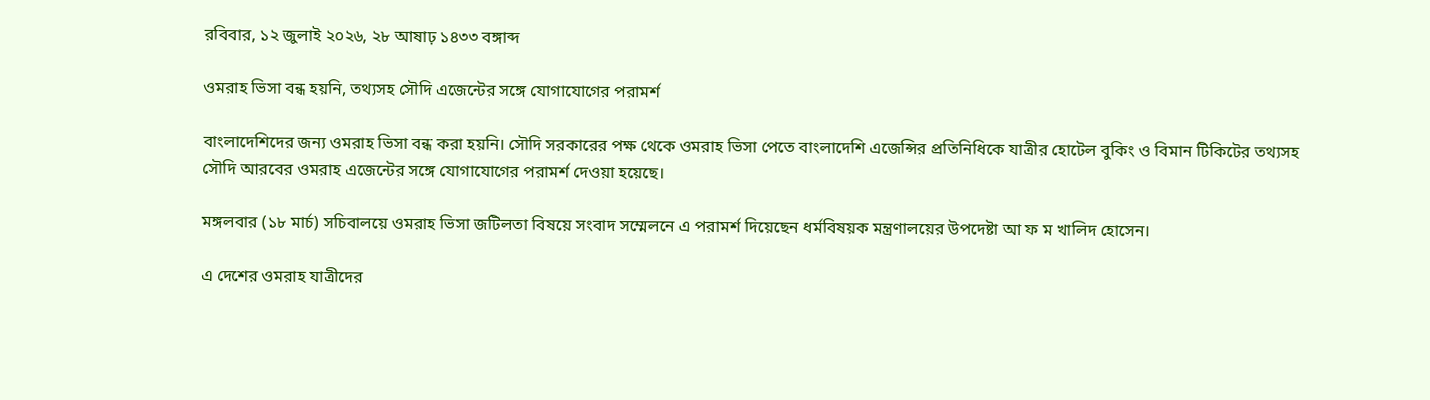রবিবার, ১২ জুলাই ২০২৬, ২৮ আষাঢ় ১৪৩৩ বঙ্গাব্দ

ওমরাহ ভিসা বন্ধ হয়‌নি, তথ্যসহ সৌদি এজেন্টের সঙ্গে যোগাযোগের পরামর্শ

বাংলাদেশিদের জন্য ওমরাহ ভিসা বন্ধ করা হয়নি। সৌ‌দি সরকা‌রের পক্ষ থে‌কে ওমরাহ ভিসা পেতে বাংলাদেশি এজেন্সির প্রতিনিধিকে যাত্রীর হোটেল বুকিং ও বিমান টিকিটের তথ্যসহ সৌদি আরবের ওমরাহ এজেন্টের সঙ্গে যোগাযোগের পরামর্শ দেওয়া হ‌য়ে‌ছে।

মঙ্গলবার (১৮ মার্চ) সচিবালয়ে ওমরাহ ভিসা জটিলতা বিষয়ে সংবাদ সম্মেলনে এ পরামর্শ দিয়েছেন ধর্মবিষয়ক মন্ত্রণালয়ের উপদেষ্টা আ ফ ম খালিদ হোসেন।

এ দেশের ওমরাহ যাত্রীদের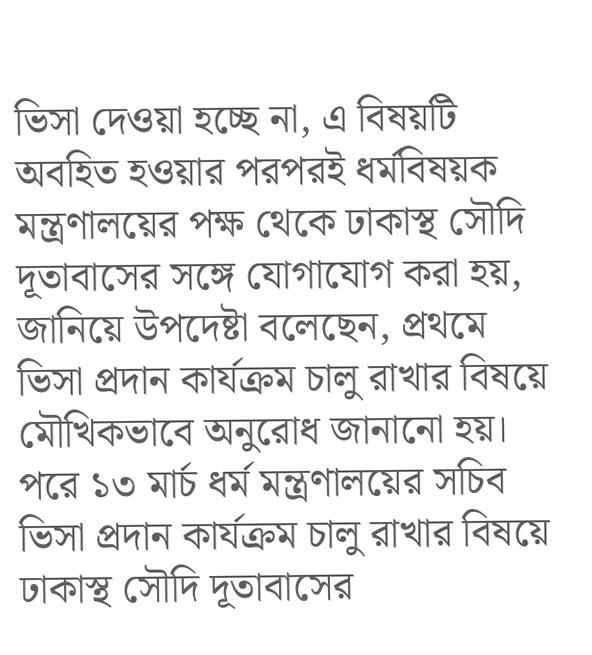ভিসা দেওয়া হচ্ছে না, এ বিষয়টি অবহিত হওয়ার পরপরই ধর্মবিষয়ক মন্ত্রণালয়ের পক্ষ থেকে ঢাকাস্থ সৌদি দূতাবাসের সঙ্গে যোগাযোগ করা হয়, জা‌নি‌য়ে উপদেষ্টা বলেছেন, প্রথমে ভিসা প্রদান কার্যক্রম চালু রাখার বিষয়ে মৌখিকভাবে অনুরোধ জানানো হয়। পরে ১৩ মার্চ ধর্ম মন্ত্রণালয়ের সচিব ভিসা প্রদান কার্যক্রম চালু রাখার বিষয়ে ঢাকাস্থ সৌদি দূতাবাসের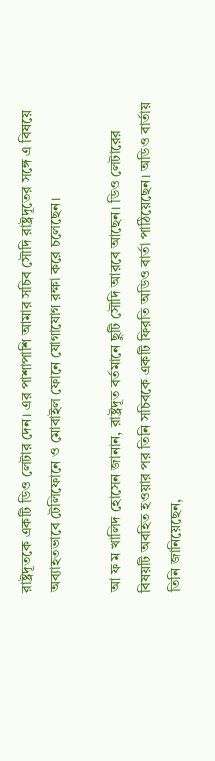রাষ্ট্রদূতকে একটি ডিও লেটার দেন। এর পাশাপাশি আমার সচিব সৌদি রাষ্ট্রদূতের সঙ্গে এ বিষয়ে অব্যাহতভাবে টেলিফোনে ও মোবাইল ফোনে যোগাযোগ রক্ষা করে চলেছেন।

আ ফ ম খালিদ হোসেন জানান, রাষ্ট্রদূত বর্তমানে ছুটি সৌদি আরবে আছেন। ডিও লেটারের বিষয়টি অবহিত হওয়ার পর তিনি সচিবকে একটি ফিরতি অডিও বার্তা পাঠিয়েছেন। অডিও বার্তায় তিনি জানিয়েছেন,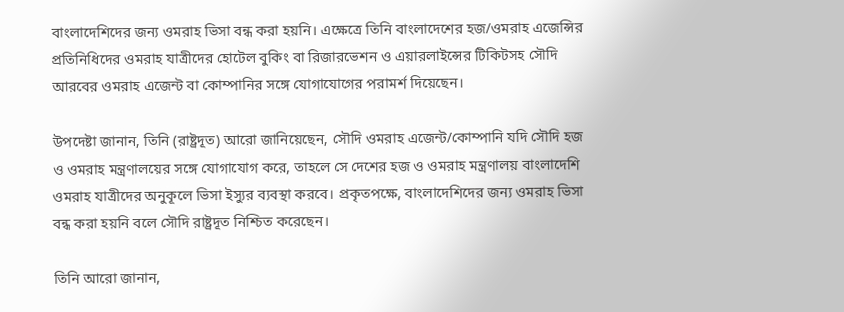বাংলাদেশিদের জন্য ওমরাহ ভিসা বন্ধ করা হয়নি। এক্ষেত্রে তিনি বাংলাদেশের হজ/ওমরাহ এজেন্সির প্রতিনিধিদের ওমরাহ যাত্রীদের হোটেল বুকিং বা রিজারভেশন ও এয়ারলাইন্সের টিকিটসহ সৌদি আরবের ওমরাহ এজেন্ট বা কোম্পানির সঙ্গে যোগাযোগের পরামর্শ দিয়েছেন।

উপ‌দেষ্টা জানান, তিনি (রাষ্ট্রদূত) আরো জানিয়েছেন, সৌদি ওমরাহ এজেন্ট/কোম্পানি যদি সৌদি হজ ও ওমরাহ মন্ত্রণালয়ের সঙ্গে যোগাযোগ করে, তাহলে সে দেশের হজ ও ওমরাহ মন্ত্রণালয় বাংলাদেশি ওমরাহ যাত্রীদের অনুকূলে ভিসা ইস্যুর ব্যবস্থা করবে। প্রকৃতপক্ষে, বাংলাদেশিদের জন্য ওমরাহ ভিসা বন্ধ করা হয়নি বলে সৌদি রাষ্ট্রদূত নিশ্চিত করেছেন।

তিনি আরো জানান,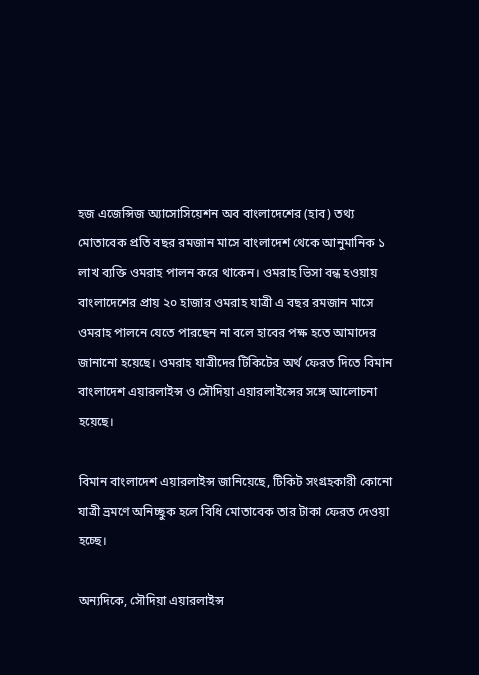হজ এজেন্সিজ অ্যাসোসিয়েশন অব বাংলাদেশের (হাব) তথ্য মোতাবেক প্রতি বছর রমজান মাসে বাংলাদেশ থেকে আনুমানিক ১ লাখ ব্যক্তি ওমরাহ পালন করে থাকেন। ওমরাহ ভিসা বন্ধ হওয়ায় বাংলাদেশের প্রায় ২০ হাজার ওমরাহ যাত্রী এ বছর রমজান মাসে ওমরাহ পালনে যেতে পারছেন না ব‌লে হাবের পক্ষ হতে আমাদের জানানো হয়েছে। ওমরাহ যাত্রীদের টিকিটের অর্থ ফেরত দিতে বিমান বাংলাদেশ এয়ারলাইন্স ও সৌদিয়া এয়ারলাইন্সের সঙ্গে আলোচনা হয়েছে।

বিমান বাংলাদেশ এয়ারলাইন্স জানিয়েছে, টিকিট সংগ্রহকারী কোনো যাত্রী ভ্রমণে অনিচ্ছুক হলে বিধি মোতাবেক তার টাকা ফেরত দেওয়া হচ্ছে।

অন্যদিকে, সৌদিয়া এয়ারলাইন্স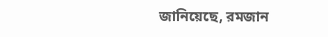জানিয়েছে, রমজান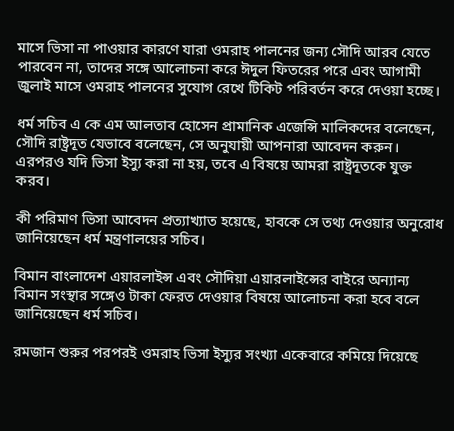মাসে ভিসা না পাওয়ার কারণে যারা ওমরাহ পালনের জন্য সৌদি আরব যেতে পারবেন না, তাদের সঙ্গে আলোচনা করে ঈদুল ফিতরের পরে এবং আগামী জুলাই মাসে ওমরাহ পালনের সুযোগ রেখে টিকিট পরিবর্তন করে দেওয়া হচ্ছে।

ধর্ম সচিব এ কে এম আলতাব হোসেন প্রামানিক এজেন্সি মালিকদের বলেছেন, সৌদি রাষ্ট্রদূত যেভাবে বলেছেন, সে অনুযায়ী আপনারা আবেদন করুন। এরপরও যদি ভিসা ইস্যু করা না হয়, তবে এ বিষয়ে আমরা রাষ্ট্রদূতকে যুক্ত করব।

কী পরিমাণ ভিসা আবেদন প্রত্যাখ্যাত হয়েছে, হাবকে সে তথ্য দেওয়ার অনুরোধ জানিয়েছেন ধর্ম মন্ত্রণালয়ের সচিব।

বিমান বাংলাদেশ এয়ারলাইন্স এবং সৌদিয়া এয়ারলাইন্সের বাইরে অন্যান্য বিমান সংস্থার সঙ্গেও টাকা ফেরত দেওয়ার বিষয়ে আলোচনা করা হবে বলে জানিয়েছেন ধর্ম সচিব।

রমজান শুরুর পরপরই ওমরাহ ভিসা ইস্যুর সংখ্যা একেবারে কমিয়ে দিয়েছে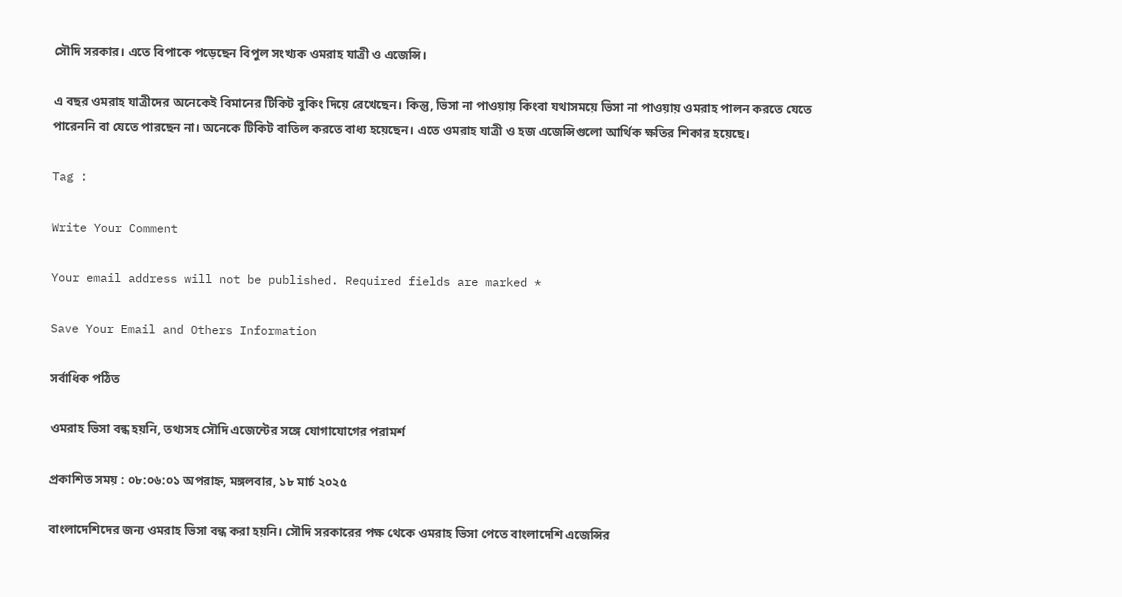সৌদি সরকার। এতে বিপাকে পড়েছেন বিপুল সংখ্যক ওমরাহ যাত্রী ও এজেন্সি।

এ বছর ওমরাহ যাত্রীদের অনেকেই বিমানের টিকিট বুকিং দিয়ে রেখেছেন। কিন্তু, ভিসা না পাওয়ায় কিংবা যথাসময়ে ভিসা না পাওয়ায় ওমরাহ পালন করতে যেতে পারেননি বা যেতে পারছেন না। অনেকে টিকিট বাতিল করতে বাধ্য হয়েছেন। এতে ওমরাহ যাত্রী ও হজ এজেন্সিগুলো আর্থিক ক্ষতির শিকার হয়েছে।

Tag :

Write Your Comment

Your email address will not be published. Required fields are marked *

Save Your Email and Others Information

সর্বাধিক পঠিত

ওমরাহ ভিসা বন্ধ হয়‌নি, তথ্যসহ সৌদি এজেন্টের সঙ্গে যোগাযোগের পরামর্শ

প্রকাশিত সময় : ০৮:০৬:০১ অপরাহ্ন, মঙ্গলবার, ১৮ মার্চ ২০২৫

বাংলাদেশিদের জন্য ওমরাহ ভিসা বন্ধ করা হয়নি। সৌ‌দি সরকা‌রের পক্ষ থে‌কে ওমরাহ ভিসা পেতে বাংলাদেশি এজেন্সির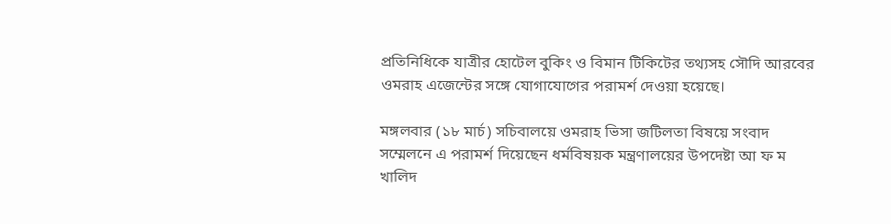প্রতিনিধিকে যাত্রীর হোটেল বুকিং ও বিমান টিকিটের তথ্যসহ সৌদি আরবের ওমরাহ এজেন্টের সঙ্গে যোগাযোগের পরামর্শ দেওয়া হ‌য়ে‌ছে।

মঙ্গলবার (১৮ মার্চ) সচিবালয়ে ওমরাহ ভিসা জটিলতা বিষয়ে সংবাদ সম্মেলনে এ পরামর্শ দিয়েছেন ধর্মবিষয়ক মন্ত্রণালয়ের উপদেষ্টা আ ফ ম খালিদ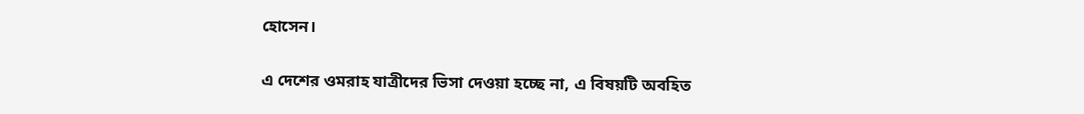হোসেন।

এ দেশের ওমরাহ যাত্রীদের ভিসা দেওয়া হচ্ছে না, এ বিষয়টি অবহিত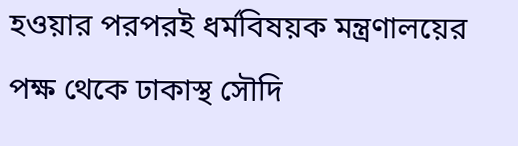হওয়ার পরপরই ধর্মবিষয়ক মন্ত্রণালয়ের পক্ষ থেকে ঢাকাস্থ সৌদি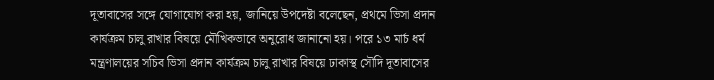দূতাবাসের সঙ্গে যোগাযোগ করা হয়, জা‌নি‌য়ে উপদেষ্টা বলেছেন, প্রথমে ভিসা প্রদান কার্যক্রম চালু রাখার বিষয়ে মৌখিকভাবে অনুরোধ জানানো হয়। পরে ১৩ মার্চ ধর্ম মন্ত্রণালয়ের সচিব ভিসা প্রদান কার্যক্রম চালু রাখার বিষয়ে ঢাকাস্থ সৌদি দূতাবাসের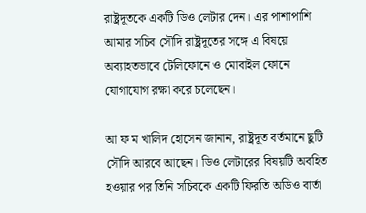রাষ্ট্রদূতকে একটি ডিও লেটার দেন। এর পাশাপাশি আমার সচিব সৌদি রাষ্ট্রদূতের সঙ্গে এ বিষয়ে অব্যাহতভাবে টেলিফোনে ও মোবাইল ফোনে যোগাযোগ রক্ষা করে চলেছেন।

আ ফ ম খালিদ হোসেন জানান, রাষ্ট্রদূত বর্তমানে ছুটি সৌদি আরবে আছেন। ডিও লেটারের বিষয়টি অবহিত হওয়ার পর তিনি সচিবকে একটি ফিরতি অডিও বার্তা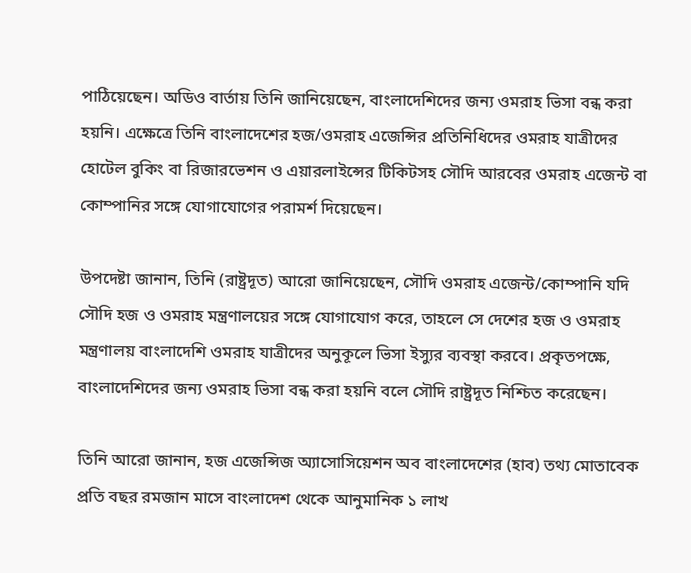পাঠিয়েছেন। অডিও বার্তায় তিনি জানিয়েছেন, বাংলাদেশিদের জন্য ওমরাহ ভিসা বন্ধ করা হয়নি। এক্ষেত্রে তিনি বাংলাদেশের হজ/ওমরাহ এজেন্সির প্রতিনিধিদের ওমরাহ যাত্রীদের হোটেল বুকিং বা রিজারভেশন ও এয়ারলাইন্সের টিকিটসহ সৌদি আরবের ওমরাহ এজেন্ট বা কোম্পানির সঙ্গে যোগাযোগের পরামর্শ দিয়েছেন।

উপ‌দেষ্টা জানান, তিনি (রাষ্ট্রদূত) আরো জানিয়েছেন, সৌদি ওমরাহ এজেন্ট/কোম্পানি যদি সৌদি হজ ও ওমরাহ মন্ত্রণালয়ের সঙ্গে যোগাযোগ করে, তাহলে সে দেশের হজ ও ওমরাহ মন্ত্রণালয় বাংলাদেশি ওমরাহ যাত্রীদের অনুকূলে ভিসা ইস্যুর ব্যবস্থা করবে। প্রকৃতপক্ষে, বাংলাদেশিদের জন্য ওমরাহ ভিসা বন্ধ করা হয়নি বলে সৌদি রাষ্ট্রদূত নিশ্চিত করেছেন।

তিনি আরো জানান, হজ এজেন্সিজ অ্যাসোসিয়েশন অব বাংলাদেশের (হাব) তথ্য মোতাবেক প্রতি বছর রমজান মাসে বাংলাদেশ থেকে আনুমানিক ১ লাখ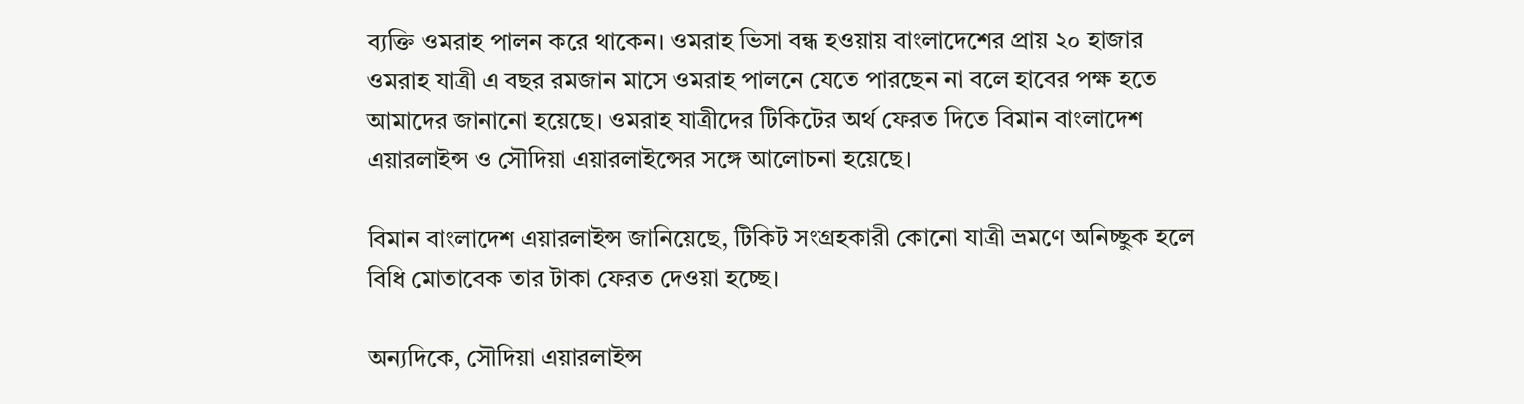ব্যক্তি ওমরাহ পালন করে থাকেন। ওমরাহ ভিসা বন্ধ হওয়ায় বাংলাদেশের প্রায় ২০ হাজার ওমরাহ যাত্রী এ বছর রমজান মাসে ওমরাহ পালনে যেতে পারছেন না ব‌লে হাবের পক্ষ হতে আমাদের জানানো হয়েছে। ওমরাহ যাত্রীদের টিকিটের অর্থ ফেরত দিতে বিমান বাংলাদেশ এয়ারলাইন্স ও সৌদিয়া এয়ারলাইন্সের সঙ্গে আলোচনা হয়েছে।

বিমান বাংলাদেশ এয়ারলাইন্স জানিয়েছে, টিকিট সংগ্রহকারী কোনো যাত্রী ভ্রমণে অনিচ্ছুক হলে বিধি মোতাবেক তার টাকা ফেরত দেওয়া হচ্ছে।

অন্যদিকে, সৌদিয়া এয়ারলাইন্স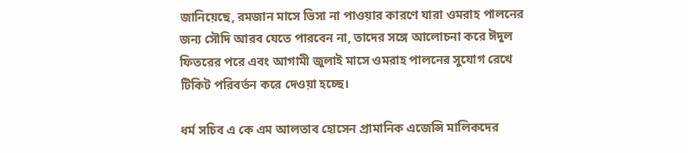জানিয়েছে, রমজান মাসে ভিসা না পাওয়ার কারণে যারা ওমরাহ পালনের জন্য সৌদি আরব যেতে পারবেন না, তাদের সঙ্গে আলোচনা করে ঈদুল ফিতরের পরে এবং আগামী জুলাই মাসে ওমরাহ পালনের সুযোগ রেখে টিকিট পরিবর্তন করে দেওয়া হচ্ছে।

ধর্ম সচিব এ কে এম আলতাব হোসেন প্রামানিক এজেন্সি মালিকদের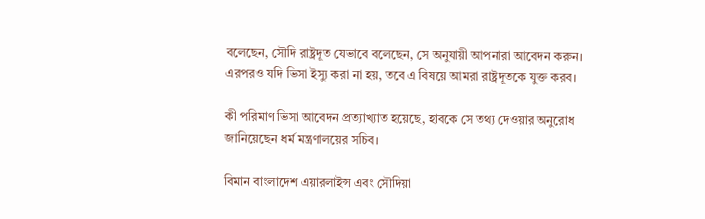বলেছেন, সৌদি রাষ্ট্রদূত যেভাবে বলেছেন, সে অনুযায়ী আপনারা আবেদন করুন। এরপরও যদি ভিসা ইস্যু করা না হয়, তবে এ বিষয়ে আমরা রাষ্ট্রদূতকে যুক্ত করব।

কী পরিমাণ ভিসা আবেদন প্রত্যাখ্যাত হয়েছে, হাবকে সে তথ্য দেওয়ার অনুরোধ জানিয়েছেন ধর্ম মন্ত্রণালয়ের সচিব।

বিমান বাংলাদেশ এয়ারলাইন্স এবং সৌদিয়া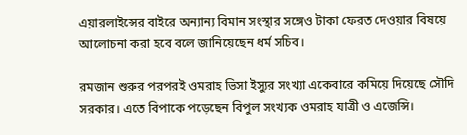এয়ারলাইন্সের বাইরে অন্যান্য বিমান সংস্থার সঙ্গেও টাকা ফেরত দেওয়ার বিষয়ে আলোচনা করা হবে বলে জানিয়েছেন ধর্ম সচিব।

রমজান শুরুর পরপরই ওমরাহ ভিসা ইস্যুর সংখ্যা একেবারে কমিয়ে দিয়েছে সৌদি সরকার। এতে বিপাকে পড়েছেন বিপুল সংখ্যক ওমরাহ যাত্রী ও এজেন্সি।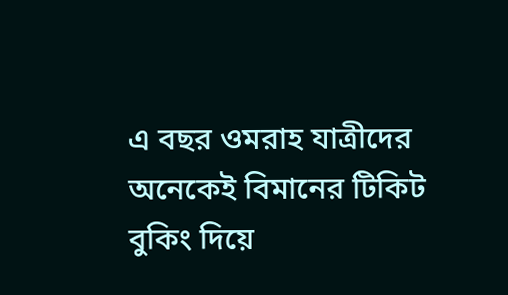এ বছর ওমরাহ যাত্রীদের অনেকেই বিমানের টিকিট বুকিং দিয়ে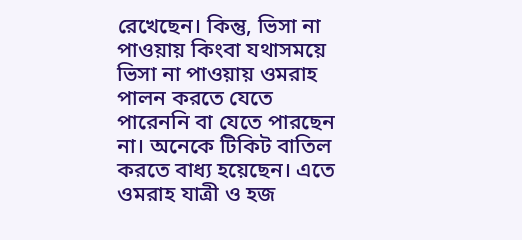রেখেছেন। কিন্তু, ভিসা না পাওয়ায় কিংবা যথাসময়ে ভিসা না পাওয়ায় ওমরাহ পালন করতে যেতে পারেননি বা যেতে পারছেন না। অনেকে টিকিট বাতিল করতে বাধ্য হয়েছেন। এতে ওমরাহ যাত্রী ও হজ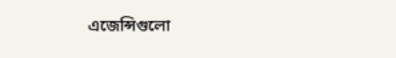এজেন্সিগুলো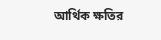আর্থিক ক্ষতির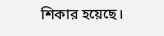শিকার হয়েছে।